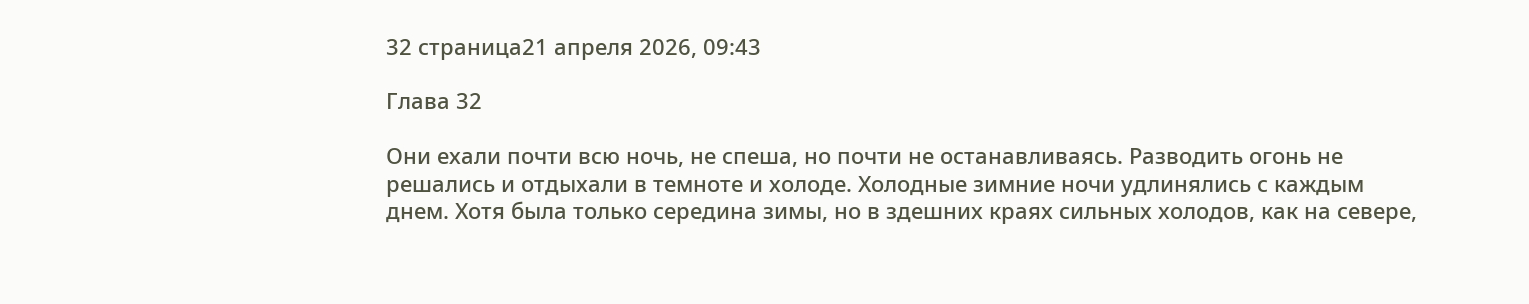32 страница21 апреля 2026, 09:43

Глава 32

Они ехали почти всю ночь, не спеша, но почти не останавливаясь. Разводить огонь не решались и отдыхали в темноте и холоде. Холодные зимние ночи удлинялись с каждым днем. Хотя была только середина зимы, но в здешних краях сильных холодов, как на севере,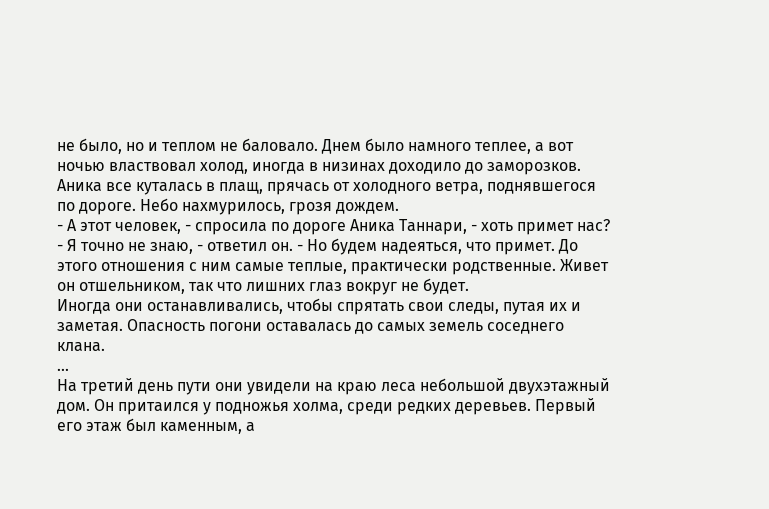не было, но и теплом не баловало. Днем было намного теплее, а вот ночью властвовал холод, иногда в низинах доходило до заморозков.
Аника все куталась в плащ, прячась от холодного ветра, поднявшегося по дороге. Небо нахмурилось, грозя дождем.
- А этот человек, - спросила по дороге Аника Таннари, - хоть примет нас?
- Я точно не знаю, - ответил он. - Но будем надеяться, что примет. До этого отношения с ним самые теплые, практически родственные. Живет он отшельником, так что лишних глаз вокруг не будет.
Иногда они останавливались, чтобы спрятать свои следы, путая их и заметая. Опасность погони оставалась до самых земель соседнего клана.
...
На третий день пути они увидели на краю леса небольшой двухэтажный дом. Он притаился у подножья холма, среди редких деревьев. Первый его этаж был каменным, а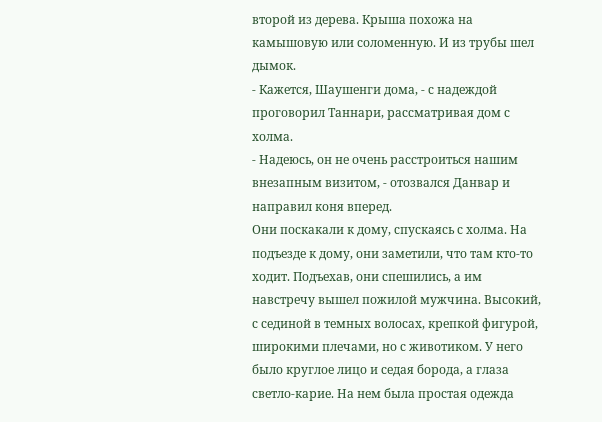второй из дерева. Крыша похожа на камышовую или соломенную. И из трубы шел дымок.
- Кажется, Шаушенги дома, - с надеждой проговорил Таннари, рассматривая дом с холма.
- Надеюсь, он не очень расстроиться нашим внезапным визитом, - отозвался Данвар и направил коня вперед.
Они поскакали к дому, спускаясь с холма. На подъезде к дому, они заметили, что там кто-то ходит. Подъехав, они спешились, а им навстречу вышел пожилой мужчина. Высокий, с сединой в темных волосах, крепкой фигурой, широкими плечами, но с животиком. У него было круглое лицо и седая борода, а глаза светло-карие. На нем была простая одежда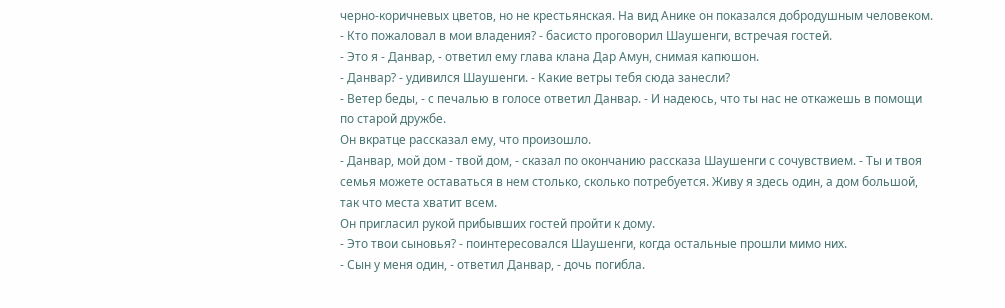черно-коричневых цветов, но не крестьянская. На вид Анике он показался добродушным человеком.
- Кто пожаловал в мои владения? - басисто проговорил Шаушенги, встречая гостей.
- Это я - Данвар, - ответил ему глава клана Дар Амун, снимая капюшон.
- Данвар? - удивился Шаушенги. - Какие ветры тебя сюда занесли?
- Ветер беды, - с печалью в голосе ответил Данвар. - И надеюсь, что ты нас не откажешь в помощи по старой дружбе.
Он вкратце рассказал ему, что произошло.
- Данвар, мой дом - твой дом, - сказал по окончанию рассказа Шаушенги с сочувствием. - Ты и твоя семья можете оставаться в нем столько, сколько потребуется. Живу я здесь один, а дом большой, так что места хватит всем.
Он пригласил рукой прибывших гостей пройти к дому.
- Это твои сыновья? - поинтересовался Шаушенги, когда остальные прошли мимо них.
- Сын у меня один, - ответил Данвар, - дочь погибла.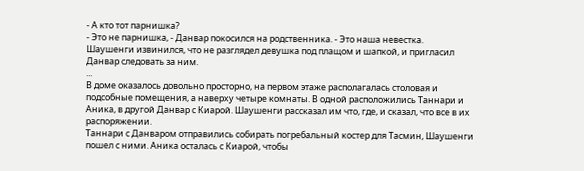- А кто тот парнишка?
- Это не парнишка, - Данвар покосился на родственника. - Это наша невестка.
Шаушенги извинился, что не разглядел девушка под плащом и шапкой, и пригласил Данвар следовать за ним.
...
В доме оказалось довольно просторно, на первом этаже располагалась столовая и подсобные помещения, а наверху четыре комнаты. В одной расположились Таннари и Аника, в другой Данвар с Киарой. Шаушенги рассказал им что, где, и сказал, что все в их распоряжении.
Таннари с Данваром отправились собирать погребальный костер для Тасмин, Шаушенги пошел с ними. Аника осталась с Киарой, чтобы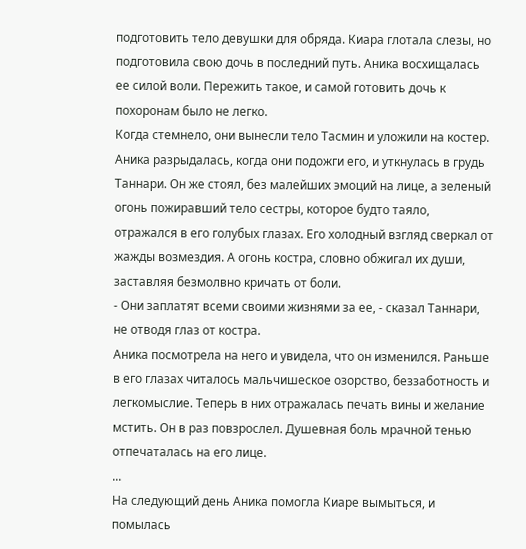подготовить тело девушки для обряда. Киара глотала слезы, но подготовила свою дочь в последний путь. Аника восхищалась ее силой воли. Пережить такое, и самой готовить дочь к похоронам было не легко.
Когда стемнело, они вынесли тело Тасмин и уложили на костер. Аника разрыдалась, когда они подожги его, и уткнулась в грудь Таннари. Он же стоял, без малейших эмоций на лице, а зеленый огонь пожиравший тело сестры, которое будто таяло, отражался в его голубых глазах. Его холодный взгляд сверкал от жажды возмездия. А огонь костра, словно обжигал их души, заставляя безмолвно кричать от боли.
- Они заплатят всеми своими жизнями за ее, - сказал Таннари, не отводя глаз от костра.
Аника посмотрела на него и увидела, что он изменился. Раньше в его глазах читалось мальчишеское озорство, беззаботность и легкомыслие. Теперь в них отражалась печать вины и желание мстить. Он в раз повзрослел. Душевная боль мрачной тенью отпечаталась на его лице.
...
На следующий день Аника помогла Киаре вымыться, и помылась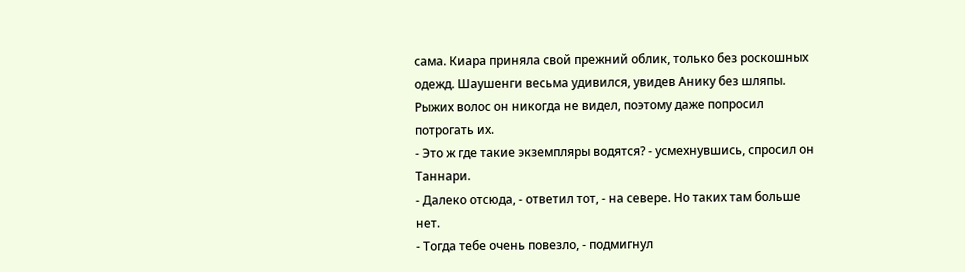сама. Киара приняла свой прежний облик, только без роскошных одежд. Шаушенги весьма удивился, увидев Анику без шляпы. Рыжих волос он никогда не видел, поэтому даже попросил потрогать их.
- Это ж где такие экземпляры водятся? - усмехнувшись, спросил он Таннари.
- Далеко отсюда, - ответил тот, - на севере. Но таких там больше нет.
- Тогда тебе очень повезло, - подмигнул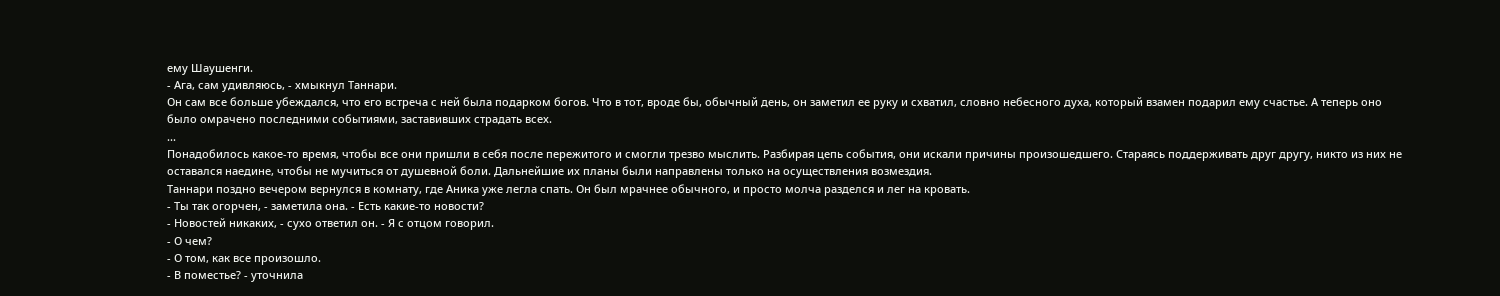ему Шаушенги.
- Ага, сам удивляюсь, - хмыкнул Таннари.
Он сам все больше убеждался, что его встреча с ней была подарком богов. Что в тот, вроде бы, обычный день, он заметил ее руку и схватил, словно небесного духа, который взамен подарил ему счастье. А теперь оно было омрачено последними событиями, заставивших страдать всех.
...
Понадобилось какое-то время, чтобы все они пришли в себя после пережитого и смогли трезво мыслить. Разбирая цепь события, они искали причины произошедшего. Стараясь поддерживать друг другу, никто из них не оставался наедине, чтобы не мучиться от душевной боли. Дальнейшие их планы были направлены только на осуществления возмездия.
Таннари поздно вечером вернулся в комнату, где Аника уже легла спать. Он был мрачнее обычного, и просто молча разделся и лег на кровать.
- Ты так огорчен, - заметила она. - Есть какие-то новости?
- Новостей никаких, - сухо ответил он. - Я с отцом говорил.
- О чем?
- О том, как все произошло.
- В поместье? - уточнила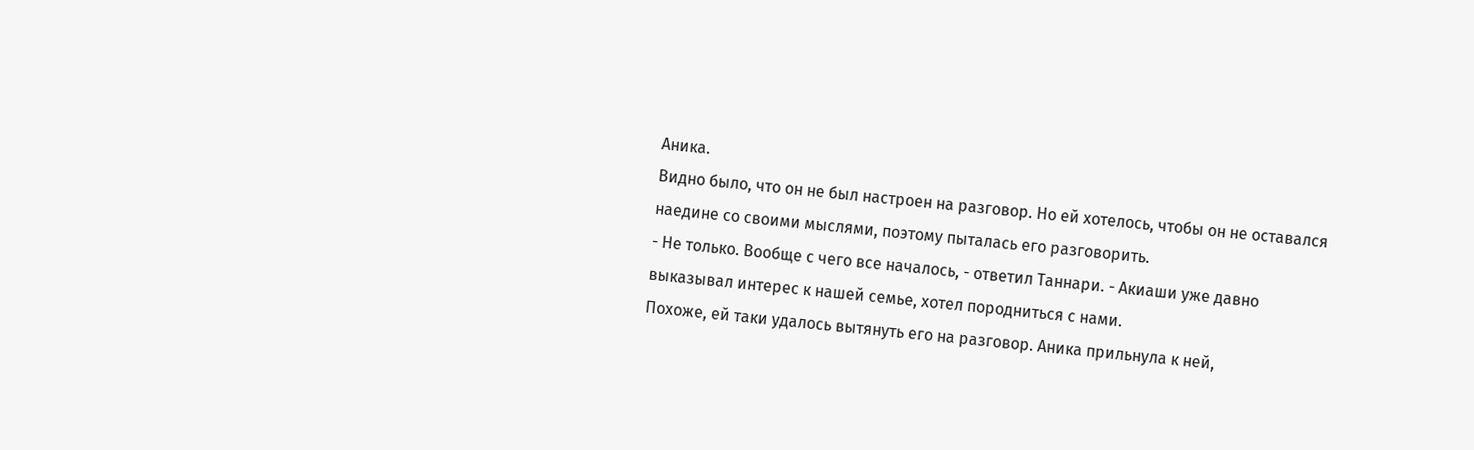Аника.
Видно было, что он не был настроен на разговор. Но ей хотелось, чтобы он не оставался наедине со своими мыслями, поэтому пыталась его разговорить.
- Не только. Вообще с чего все началось, - ответил Таннари. - Акиаши уже давно выказывал интерес к нашей семье, хотел породниться с нами.
Похоже, ей таки удалось вытянуть его на разговор. Аника прильнула к ней,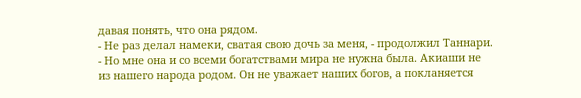давая понять, что она рядом.
- Не раз делал намеки, сватая свою дочь за меня, - продолжил Таннари. - Но мне она и со всеми богатствами мира не нужна была. Акиаши не из нашего народа родом. Он не уважает наших богов, а покланяется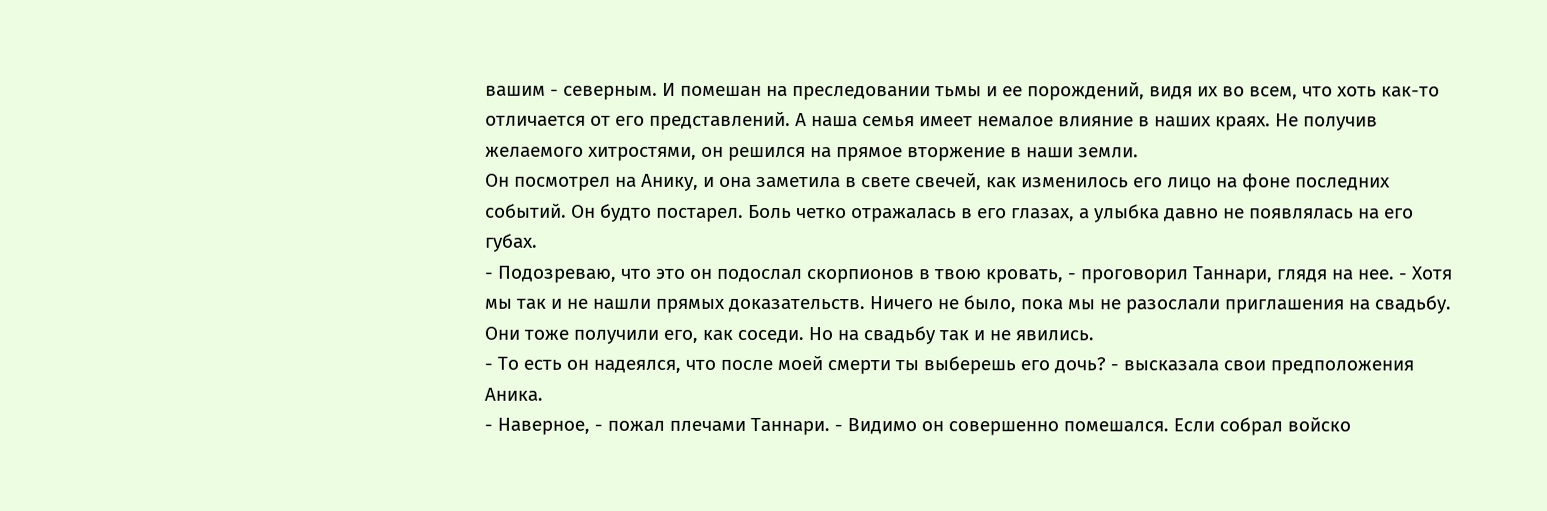вашим - северным. И помешан на преследовании тьмы и ее порождений, видя их во всем, что хоть как-то отличается от его представлений. А наша семья имеет немалое влияние в наших краях. Не получив желаемого хитростями, он решился на прямое вторжение в наши земли.
Он посмотрел на Анику, и она заметила в свете свечей, как изменилось его лицо на фоне последних событий. Он будто постарел. Боль четко отражалась в его глазах, а улыбка давно не появлялась на его губах.
- Подозреваю, что это он подослал скорпионов в твою кровать, - проговорил Таннари, глядя на нее. - Хотя мы так и не нашли прямых доказательств. Ничего не было, пока мы не разослали приглашения на свадьбу. Они тоже получили его, как соседи. Но на свадьбу так и не явились.
- То есть он надеялся, что после моей смерти ты выберешь его дочь? - высказала свои предположения Аника.
- Наверное, - пожал плечами Таннари. - Видимо он совершенно помешался. Если собрал войско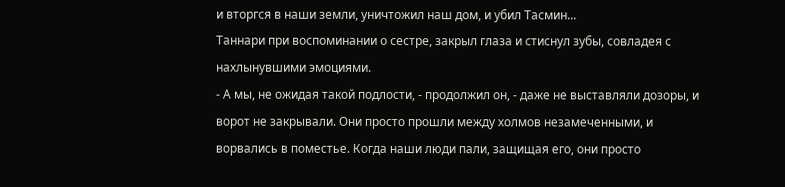и вторгся в наши земли, уничтожил наш дом, и убил Тасмин...
Таннари при воспоминании о сестре, закрыл глаза и стиснул зубы, совладея с нахлынувшими эмоциями.
- А мы, не ожидая такой подлости, - продолжил он, - даже не выставляли дозоры, и ворот не закрывали. Они просто прошли между холмов незамеченными, и ворвались в поместье. Когда наши люди пали, защищая его, они просто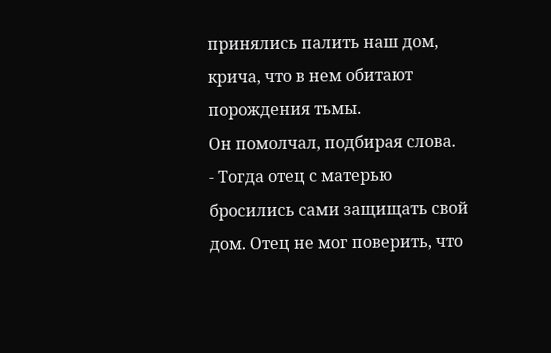принялись палить наш дом, крича, что в нем обитают порождения тьмы.
Он помолчал, подбирая слова.
- Тогда отец с матерью бросились сами защищать свой дом. Отец не мог поверить, что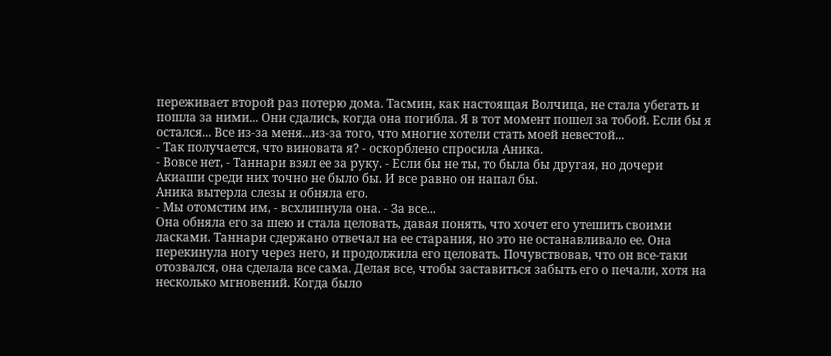переживает второй раз потерю дома. Тасмин, как настоящая Волчица, не стала убегать и пошла за ними... Они сдались, когда она погибла. Я в тот момент пошел за тобой. Если бы я остался... Все из-за меня...из-за того, что многие хотели стать моей невестой...
- Так получается, что виновата я? - оскорблено спросила Аника.
- Вовсе нет, - Таннари взял ее за руку. - Если бы не ты, то была бы другая, но дочери Акиаши среди них точно не было бы. И все равно он напал бы.
Аника вытерла слезы и обняла его.
- Мы отомстим им, - всхлипнула она. - За все...
Она обняла его за шею и стала целовать, давая понять, что хочет его утешить своими ласками. Таннари сдержано отвечал на ее старания, но это не останавливало ее. Она перекинула ногу через него, и продолжила его целовать. Почувствовав, что он все-таки отозвался, она сделала все сама. Делая все, чтобы заставиться забыть его о печали, хотя на несколько мгновений. Когда было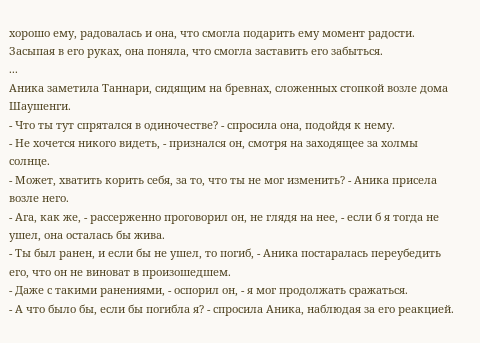хорошо ему, радовалась и она, что смогла подарить ему момент радости.
Засыпая в его руках, она поняла, что смогла заставить его забыться.
...
Аника заметила Таннари, сидящим на бревнах, сложенных стопкой возле дома Шаушенги.
- Что ты тут спрятался в одиночестве? - спросила она, подойдя к нему.
- Не хочется никого видеть, - признался он, смотря на заходящее за холмы солнце.
- Может, хватить корить себя, за то, что ты не мог изменить? - Аника присела возле него.
- Ага, как же, - рассерженно проговорил он, не глядя на нее, - если б я тогда не ушел, она осталась бы жива.
- Ты был ранен, и если бы не ушел, то погиб, - Аника постаралась переубедить его, что он не виноват в произошедшем.
- Даже с такими ранениями, - оспорил он, - я мог продолжать сражаться.
- А что было бы, если бы погибла я? - спросила Аника, наблюдая за его реакцией.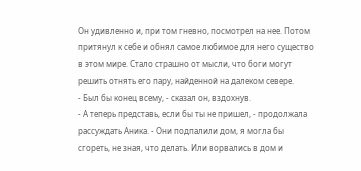Он удивленно и, при том гневно, посмотрел на нее. Потом притянул к себе и обнял самое любимое для него существо в этом мире. Стало страшно от мысли, что боги могут решить отнять его пару, найденной на далеком севере.
- Был бы конец всему, - сказал он, вздохнув.
- А теперь представь, если бы ты не пришел, - продолжала рассуждать Аника. - Они подпалили дом, я могла бы сгореть, не зная, что делать. Или ворвались в дом и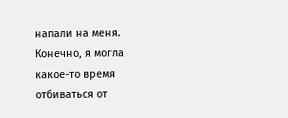напали на меня. Конечно, я могла какое-то время отбиваться от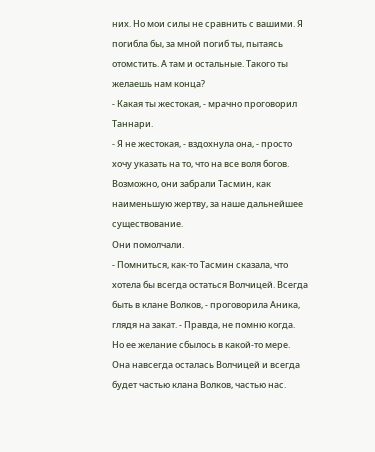них. Но мои силы не сравнить с вашими. Я погибла бы, за мной погиб ты, пытаясь отомстить. А там и остальные. Такого ты желаешь нам конца?
- Какая ты жестокая, - мрачно проговорил Таннари.
- Я не жестокая, - вздохнула она, - просто хочу указать на то, что на все воля богов. Возможно, они забрали Тасмин, как наименьшую жертву, за наше дальнейшее существование.
Они помолчали.
- Помниться, как-то Тасмин сказала, что хотела бы всегда остаться Волчицей. Всегда быть в клане Волков, - проговорила Аника, глядя на закат. - Правда, не помню когда. Но ее желание сбылось в какой-то мере. Она навсегда осталась Волчицей и всегда будет частью клана Волков, частью нас.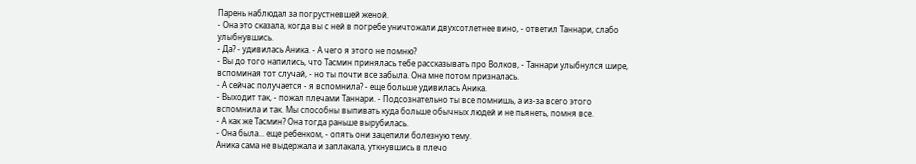Парень наблюдал за погрустневшей женой.
- Она это сказала, когда вы с ней в погребе уничтожали двухсотлетнее вино, - ответил Таннари, слабо улыбнувшись.
- Да? - удивилась Аника. - А чего я этого не помню?
- Вы до того напились, что Тасмин принялась тебе рассказывать про Волков, - Таннари улыбнулся шире, вспоминая тот случай, - но ты почти все забыла. Она мне потом призналась.
- А сейчас получается - я вспомнила? - еще больше удивилась Аника.
- Выходит так, - пожал плечами Таннари. - Подсознательно ты все помнишь, а из-за всего этого вспомнила и так. Мы способны выпивать куда больше обычных людей и не пьянеть, помня все.
- А как же Тасмин? Она тогда раньше вырубилась.
- Она была... еще ребенком, - опять они зацепили болезную тему.
Аника сама не выдержала и заплакала, уткнувшись в плечо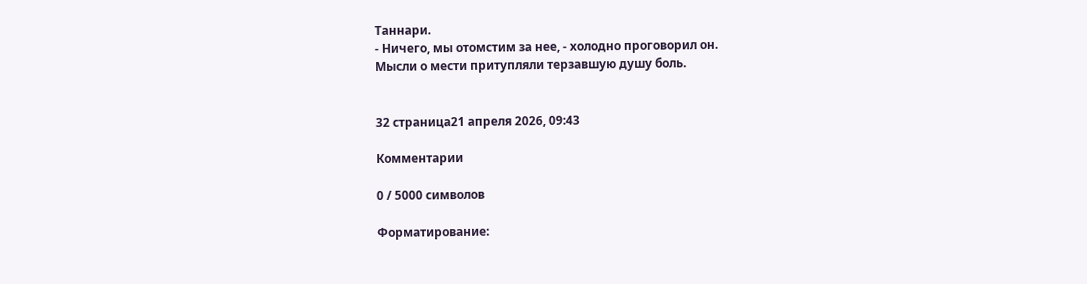Таннари.
- Ничего, мы отомстим за нее, - холодно проговорил он.
Мысли о мести притупляли терзавшую душу боль.


32 страница21 апреля 2026, 09:43

Комментарии

0 / 5000 символов

Форматирование: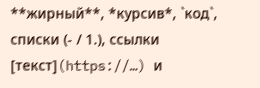**жирный**, *курсив*, `код`, списки (- / 1.), ссылки [текст](https://…) и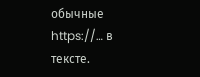обычные https://… в тексте.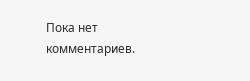Пока нет комментариев.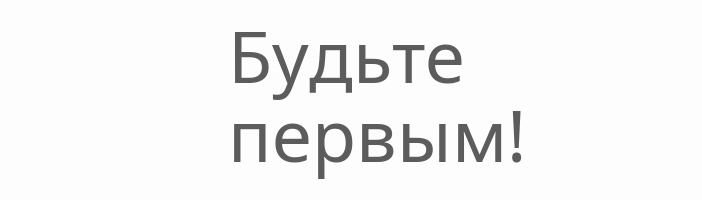Будьте первым!